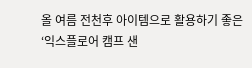올 여름 전천후 아이템으로 활용하기 좋은 ‘익스플로어 캠프 샌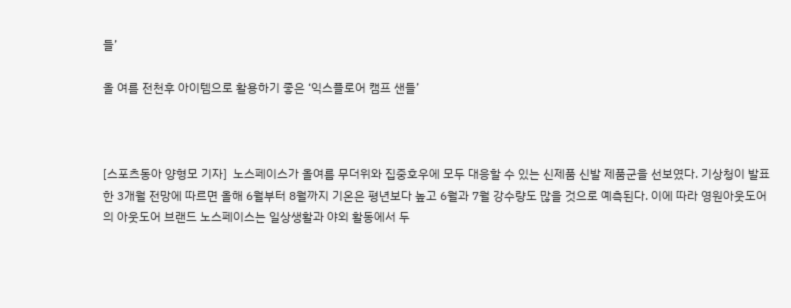들’

올 여름 전천후 아이템으로 활용하기 좋은 ‘익스플로어 캠프 샌들’



[스포츠동아 양형모 기자]  노스페이스가 올여름 무더위와 집중호우에 모두 대응할 수 있는 신제품 신발 제품군을 선보였다. 기상청이 발표한 3개월 전망에 따르면 올해 6월부터 8월까지 기온은 평년보다 높고 6월과 7월 강수량도 많을 것으로 예측된다. 이에 따라 영원아웃도어의 아웃도어 브랜드 노스페이스는 일상생활과 야외 활동에서 두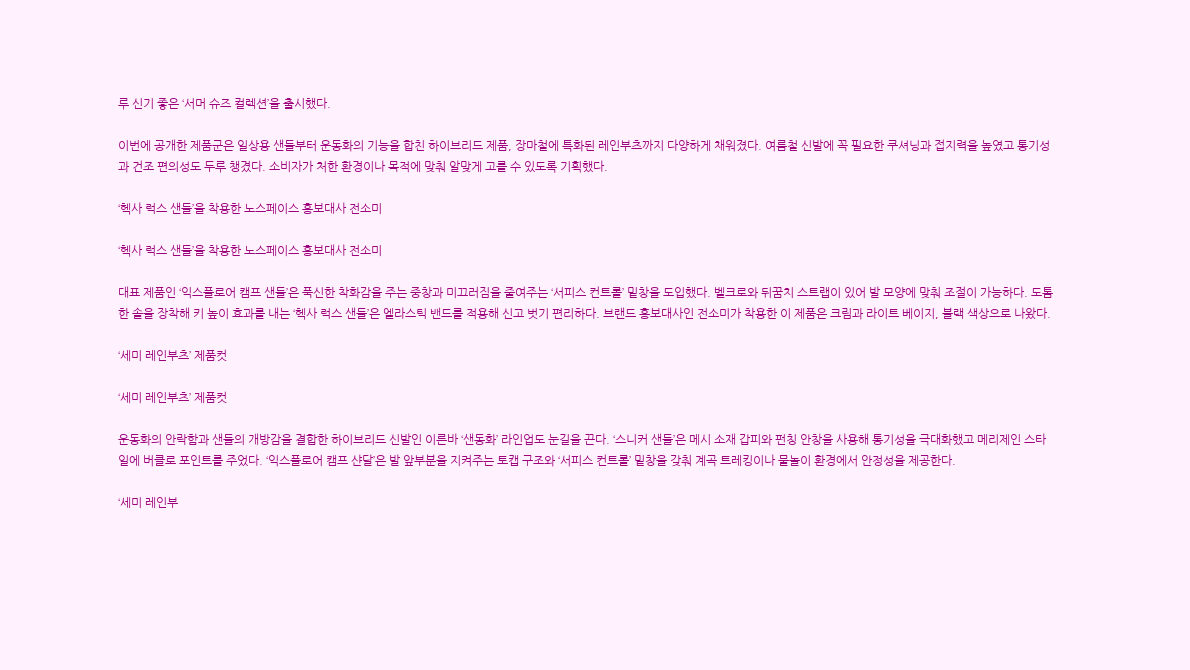루 신기 좋은 ‘서머 슈즈 컬렉션’을 출시했다.

이번에 공개한 제품군은 일상용 샌들부터 운동화의 기능을 합친 하이브리드 제품, 장마철에 특화된 레인부츠까지 다양하게 채워졌다. 여름철 신발에 꼭 필요한 쿠셔닝과 접지력을 높였고 통기성과 건조 편의성도 두루 챙겼다. 소비자가 처한 환경이나 목적에 맞춰 알맞게 고를 수 있도록 기획했다.

‘헥사 럭스 샌들’을 착용한 노스페이스 홍보대사 전소미

‘헥사 럭스 샌들’을 착용한 노스페이스 홍보대사 전소미

대표 제품인 ‘익스플로어 캠프 샌들’은 푹신한 착화감을 주는 중창과 미끄러짐을 줄여주는 ‘서피스 컨트롤’ 밑창을 도입했다. 벨크로와 뒤꿈치 스트랩이 있어 발 모양에 맞춰 조절이 가능하다. 도톰한 솔을 장착해 키 높이 효과를 내는 ‘헥사 럭스 샌들’은 엘라스틱 밴드를 적용해 신고 벗기 편리하다. 브랜드 홍보대사인 전소미가 착용한 이 제품은 크림과 라이트 베이지, 블랙 색상으로 나왔다.

‘세미 레인부츠’ 제품컷

‘세미 레인부츠’ 제품컷

운동화의 안락함과 샌들의 개방감을 결합한 하이브리드 신발인 이른바 ‘샌동화’ 라인업도 눈길을 끈다. ‘스니커 샌들’은 메시 소재 갑피와 펀칭 안창을 사용해 통기성을 극대화했고 메리제인 스타일에 버클로 포인트를 주었다. ‘익스플로어 캠프 샨달’은 발 앞부분을 지켜주는 토캡 구조와 ‘서피스 컨트롤’ 밑창을 갖춰 계곡 트레킹이나 물놀이 환경에서 안정성을 제공한다.

‘세미 레인부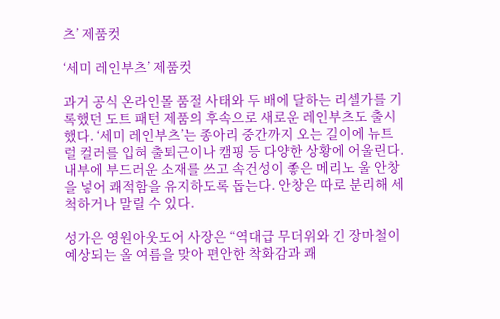츠’ 제품컷

‘세미 레인부츠’ 제품컷

과거 공식 온라인몰 품절 사태와 두 배에 달하는 리셀가를 기록했던 도트 패턴 제품의 후속으로 새로운 레인부츠도 출시했다. ‘세미 레인부츠’는 종아리 중간까지 오는 길이에 뉴트럴 컬러를 입혀 출퇴근이나 캠핑 등 다양한 상황에 어울린다. 내부에 부드러운 소재를 쓰고 속건성이 좋은 메리노 울 안창을 넣어 쾌적함을 유지하도록 돕는다. 안창은 따로 분리해 세척하거나 말릴 수 있다.

성가은 영원아웃도어 사장은 “역대급 무더위와 긴 장마철이 예상되는 올 여름을 맞아 편안한 착화감과 쾌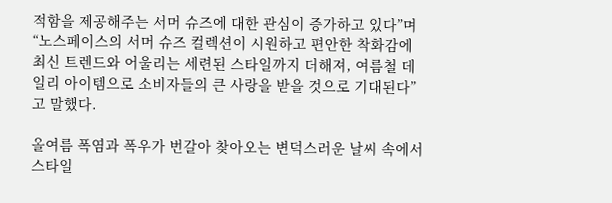적함을 제공해주는 서머 슈즈에 대한 관심이 증가하고 있다”며 “노스페이스의 서머 슈즈 컬렉션이 시원하고 편안한 착화감에 최신 트렌드와 어울리는 세련된 스타일까지 더해져, 여름철 데일리 아이템으로 소비자들의 큰 사랑을 받을 것으로 기대된다”고 말했다.

올여름 폭염과 폭우가 번갈아 찾아오는 변덕스러운 날씨 속에서 스타일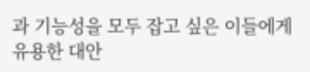과 기능성을 모두 잡고 싶은 이들에게 유용한 대안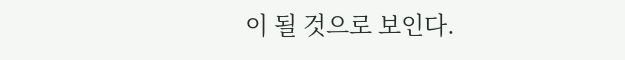이 될 것으로 보인다.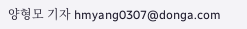양형모 기자 hmyang0307@donga.com